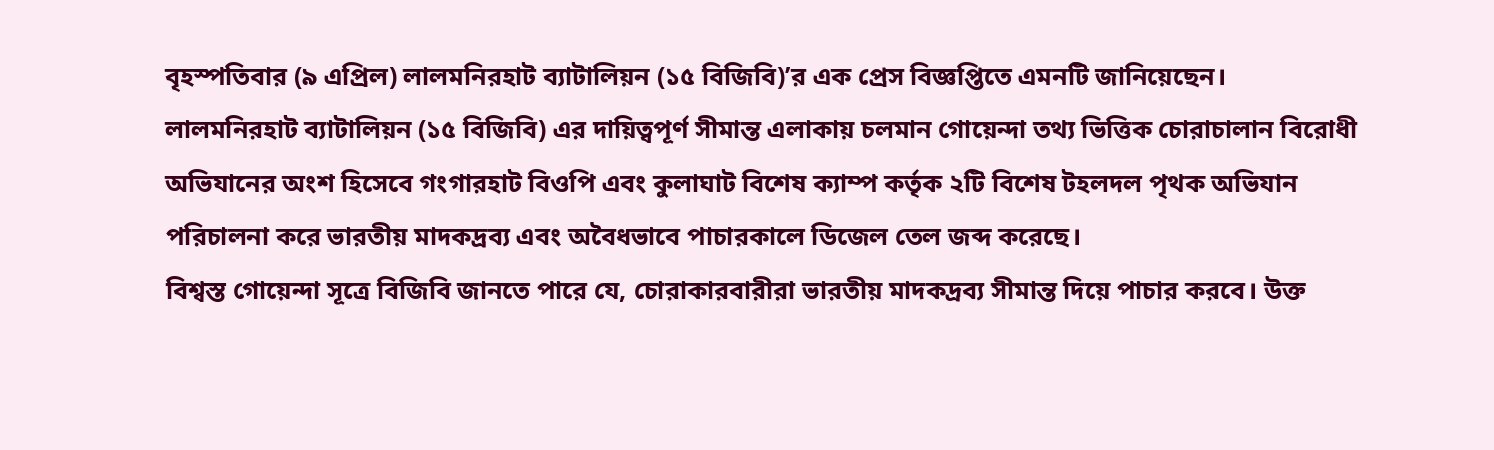বৃহস্পতিবার (৯ এপ্রিল) লালমনিরহাট ব্যাটালিয়ন (১৫ বিজিবি)’র এক প্রেস বিজ্ঞপ্তিতে এমনটি জানিয়েছেন।
লালমনিরহাট ব্যাটালিয়ন (১৫ বিজিবি) এর দায়িত্বপূর্ণ সীমান্ত এলাকায় চলমান গোয়েন্দা তথ্য ভিত্তিক চোরাচালান বিরোধী অভিযানের অংশ হিসেবে গংগারহাট বিওপি এবং কুলাঘাট বিশেষ ক্যাম্প কর্তৃক ২টি বিশেষ টহলদল পৃথক অভিযান পরিচালনা করে ভারতীয় মাদকদ্রব্য এবং অবৈধভাবে পাচারকালে ডিজেল তেল জব্দ করেছে।
বিশ্বস্ত গোয়েন্দা সূত্রে বিজিবি জানতে পারে যে, চোরাকারবারীরা ভারতীয় মাদকদ্রব্য সীমান্ত দিয়ে পাচার করবে। উক্ত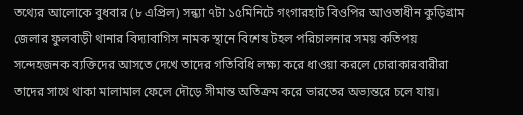তথ্যের আলোকে বুধবার (৮ এপ্রিল) সন্ধ্যা ৭টা ১৫মিনিটে গংগারহাট বিওপির আওতাধীন কুড়িগ্রাম জেলার ফুলবাড়ী থানার বিদ্যাবাগিস নামক স্থানে বিশেষ টহল পরিচালনার সময় কতিপয় সন্দেহজনক ব্যক্তিদের আসতে দেখে তাদের গতিবিধি লক্ষ্য করে ধাওয়া করলে চোরাকারবারীরা তাদের সাথে থাকা মালামাল ফেলে দৌড়ে সীমান্ত অতিক্রম করে ভারতের অভ্যন্তরে চলে যায়।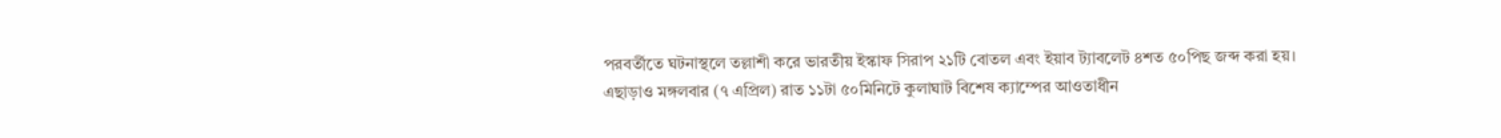পরবর্তীতে ঘটনাস্থলে তল্লাশী করে ভারতীয় ইস্কাফ সিরাপ ২১টি বোতল এবং ইয়াব ট্যাবলেট ৪শত ৫০পিছ জব্দ করা হয়।
এছাড়াও মঙ্গলবার (৭ এপ্রিল) রাত ১১টা ৫০মিনিটে কুলাঘাট বিশেষ ক্যাম্পের আওতাধীন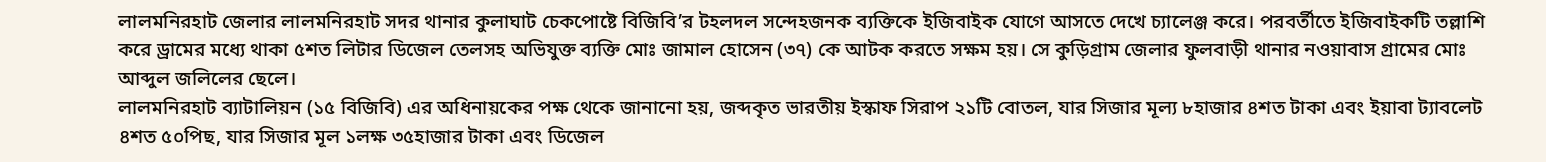লালমনিরহাট জেলার লালমনিরহাট সদর থানার কুলাঘাট চেকপোষ্টে বিজিবি’র টহলদল সন্দেহজনক ব্যক্তিকে ইজিবাইক যোগে আসতে দেখে চ্যালেঞ্জ করে। পরবর্তীতে ইজিবাইকটি তল্লাশি করে ড্রামের মধ্যে থাকা ৫শত লিটার ডিজেল তেলসহ অভিযুক্ত ব্যক্তি মোঃ জামাল হোসেন (৩৭) কে আটক করতে সক্ষম হয়। সে কুড়িগ্রাম জেলার ফুলবাড়ী থানার নওয়াবাস গ্রামের মোঃ আব্দুল জলিলের ছেলে।
লালমনিরহাট ব্যাটালিয়ন (১৫ বিজিবি) এর অধিনায়কের পক্ষ থেকে জানানো হয়, জব্দকৃত ভারতীয় ইস্কাফ সিরাপ ২১টি বোতল, যার সিজার মূল্য ৮হাজার ৪শত টাকা এবং ইয়াবা ট্যাবলেট ৪শত ৫০পিছ, যার সিজার মূল ১লক্ষ ৩৫হাজার টাকা এবং ডিজেল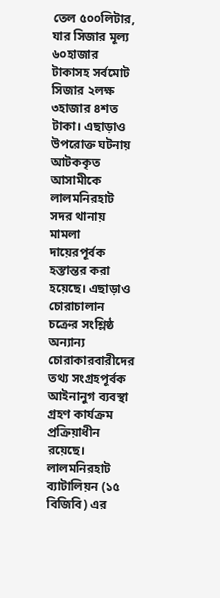তেল ৫০০লিটার, যার সিজার মূল্য ৬০হাজার টাকাসহ সর্বমোট সিজার ২লক্ষ ৩হাজার ৪শত টাকা। এছাড়াও উপরোক্ত ঘটনায় আটককৃত আসামীকে লালমনিরহাট সদর থানায় মামলা দায়েরপূর্বক হস্তান্তর করা হয়েছে। এছাড়াও চোরাচালান চক্রের সংশ্লিষ্ঠ অন্যান্য চোরাকারবারীদের তথ্য সংগ্রহপূর্বক আইনানুগ ব্যবস্থা গ্রহণ কার্যক্রম প্রক্রিয়াধীন রয়েছে।
লালমনিরহাট ব্যাটালিয়ন (১৫ বিজিবি) এর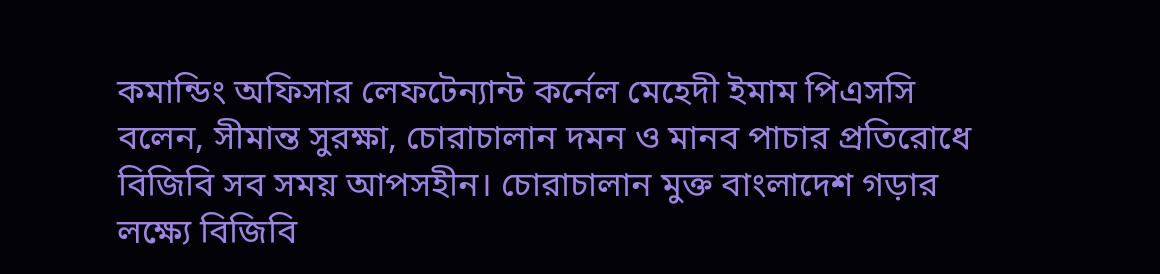কমান্ডিং অফিসার লেফটেন্যান্ট কর্নেল মেহেদী ইমাম পিএসসি বলেন, সীমান্ত সুরক্ষা, চোরাচালান দমন ও মানব পাচার প্রতিরোধে বিজিবি সব সময় আপসহীন। চোরাচালান মুক্ত বাংলাদেশ গড়ার লক্ষ্যে বিজিবি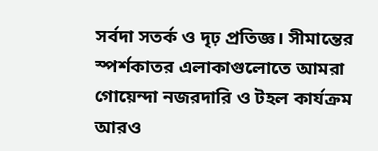সর্বদা সতর্ক ও দৃঢ় প্রতিজ্ঞ। সীমান্তের স্পর্শকাতর এলাকাগুলোতে আমরা গোয়েন্দা নজরদারি ও টহল কার্যক্রম আরও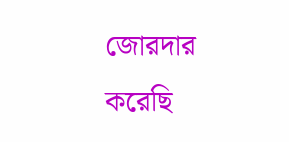জোরদার করেছি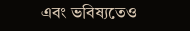এবং ভবিষ্যতেও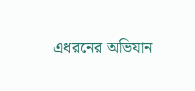এধরনের অভিযান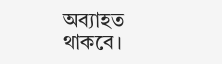অব্যাহত থাকবে।